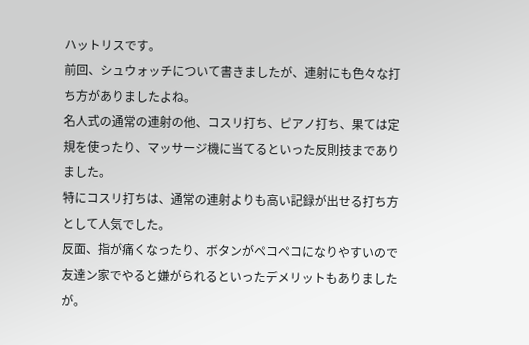ハットリスです。
前回、シュウォッチについて書きましたが、連射にも色々な打ち方がありましたよね。
名人式の通常の連射の他、コスリ打ち、ピアノ打ち、果ては定規を使ったり、マッサージ機に当てるといった反則技までありました。
特にコスリ打ちは、通常の連射よりも高い記録が出せる打ち方として人気でした。
反面、指が痛くなったり、ボタンがペコペコになりやすいので友達ン家でやると嫌がられるといったデメリットもありましたが。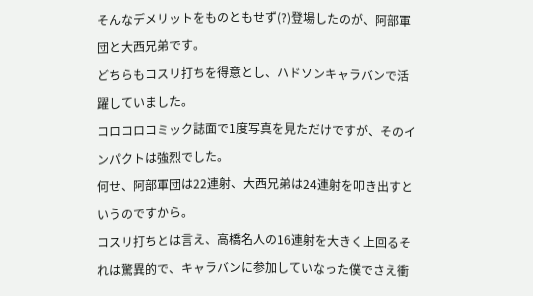そんなデメリットをものともせず(?)登場したのが、阿部軍団と大西兄弟です。
どちらもコスリ打ちを得意とし、ハドソンキャラバンで活躍していました。
コロコロコミック誌面で1度写真を見ただけですが、そのインパクトは強烈でした。
何せ、阿部軍団は22連射、大西兄弟は24連射を叩き出すというのですから。
コスリ打ちとは言え、高橋名人の16連射を大きく上回るそれは驚異的で、キャラバンに参加していなった僕でさえ衝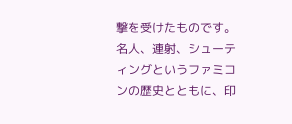撃を受けたものです。
名人、連射、シューティングというファミコンの歴史とともに、印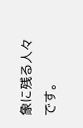象に残る人々です。